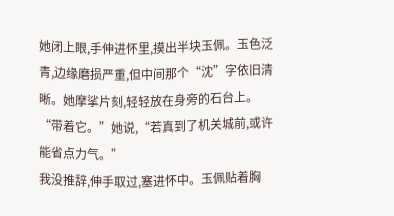她闭上眼,手伸进怀里,摸出半块玉佩。玉色泛青,边缘磨损严重,但中间那个“沈”字依旧清晰。她摩挲片刻,轻轻放在身旁的石台上。
“带着它。”她说,“若真到了机关城前,或许能省点力气。”
我没推辞,伸手取过,塞进怀中。玉佩贴着胸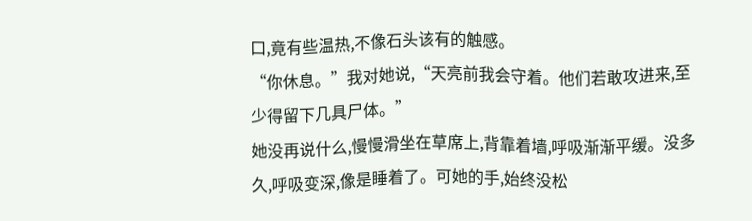口,竟有些温热,不像石头该有的触感。
“你休息。”我对她说,“天亮前我会守着。他们若敢攻进来,至少得留下几具尸体。”
她没再说什么,慢慢滑坐在草席上,背靠着墙,呼吸渐渐平缓。没多久,呼吸变深,像是睡着了。可她的手,始终没松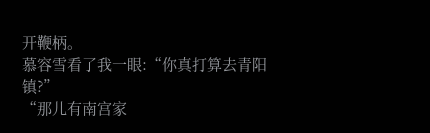开鞭柄。
慕容雪看了我一眼:“你真打算去青阳镇?”
“那儿有南宫家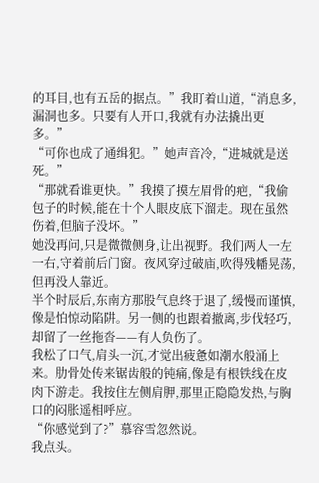的耳目,也有五岳的据点。”我盯着山道,“消息多,漏洞也多。只要有人开口,我就有办法撬出更多。”
“可你也成了通缉犯。”她声音冷,“进城就是送死。”
“那就看谁更快。”我摸了摸左眉骨的疤,“我偷包子的时候,能在十个人眼皮底下溜走。现在虽然伤着,但脑子没坏。”
她没再问,只是微微侧身,让出视野。我们两人一左一右,守着前后门窗。夜风穿过破庙,吹得残幡晃荡,但再没人靠近。
半个时辰后,东南方那股气息终于退了,缓慢而谨慎,像是怕惊动陷阱。另一侧的也跟着撤离,步伐轻巧,却留了一丝拖沓——有人负伤了。
我松了口气,肩头一沉,才觉出疲惫如潮水般涌上来。肋骨处传来锯齿般的钝痛,像是有根铁线在皮肉下游走。我按住左侧肩胛,那里正隐隐发热,与胸口的闷胀遥相呼应。
“你感觉到了?”慕容雪忽然说。
我点头。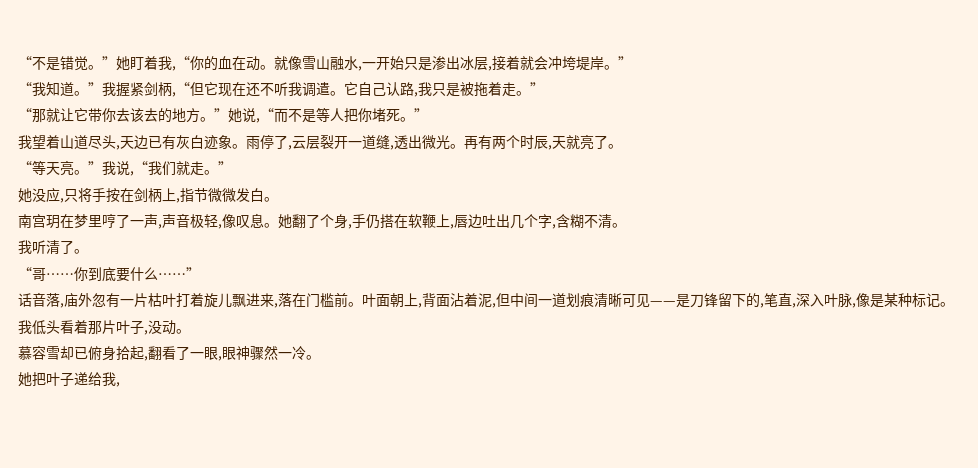“不是错觉。”她盯着我,“你的血在动。就像雪山融水,一开始只是渗出冰层,接着就会冲垮堤岸。”
“我知道。”我握紧剑柄,“但它现在还不听我调遣。它自己认路,我只是被拖着走。”
“那就让它带你去该去的地方。”她说,“而不是等人把你堵死。”
我望着山道尽头,天边已有灰白迹象。雨停了,云层裂开一道缝,透出微光。再有两个时辰,天就亮了。
“等天亮。”我说,“我们就走。”
她没应,只将手按在剑柄上,指节微微发白。
南宫玥在梦里哼了一声,声音极轻,像叹息。她翻了个身,手仍搭在软鞭上,唇边吐出几个字,含糊不清。
我听清了。
“哥……你到底要什么……”
话音落,庙外忽有一片枯叶打着旋儿飘进来,落在门槛前。叶面朝上,背面沾着泥,但中间一道划痕清晰可见——是刀锋留下的,笔直,深入叶脉,像是某种标记。
我低头看着那片叶子,没动。
慕容雪却已俯身拾起,翻看了一眼,眼神骤然一冷。
她把叶子递给我,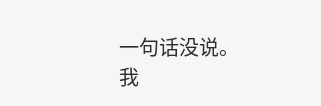一句话没说。
我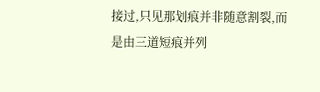接过,只见那划痕并非随意割裂,而是由三道短痕并列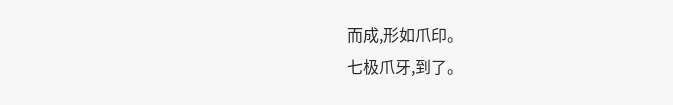而成,形如爪印。
七极爪牙,到了。